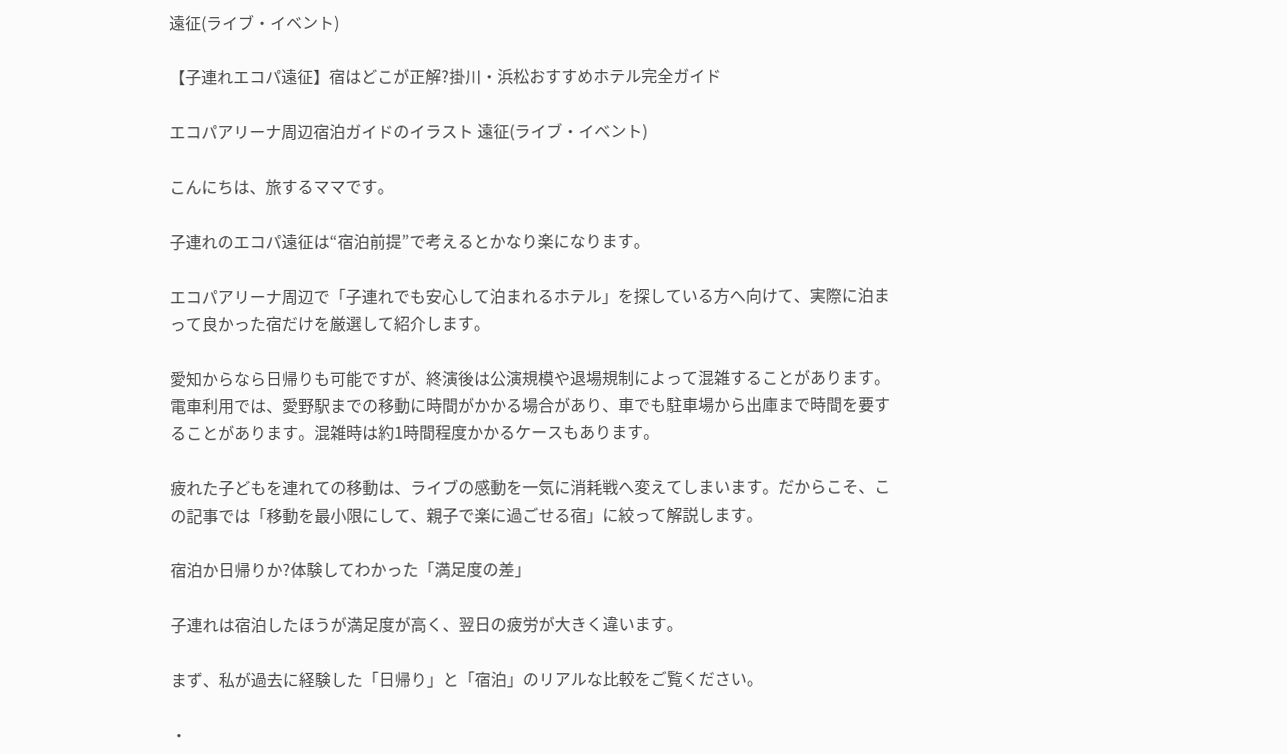遠征(ライブ・イベント)

【子連れエコパ遠征】宿はどこが正解?掛川・浜松おすすめホテル完全ガイド

エコパアリーナ周辺宿泊ガイドのイラスト 遠征(ライブ・イベント)

こんにちは、旅するママです。

子連れのエコパ遠征は“宿泊前提”で考えるとかなり楽になります。

エコパアリーナ周辺で「子連れでも安心して泊まれるホテル」を探している方へ向けて、実際に泊まって良かった宿だけを厳選して紹介します。

愛知からなら日帰りも可能ですが、終演後は公演規模や退場規制によって混雑することがあります。電車利用では、愛野駅までの移動に時間がかかる場合があり、車でも駐車場から出庫まで時間を要することがあります。混雑時は約1時間程度かかるケースもあります。

疲れた子どもを連れての移動は、ライブの感動を一気に消耗戦へ変えてしまいます。だからこそ、この記事では「移動を最小限にして、親子で楽に過ごせる宿」に絞って解説します。

宿泊か日帰りか?体験してわかった「満足度の差」

子連れは宿泊したほうが満足度が高く、翌日の疲労が大きく違います。

まず、私が過去に経験した「日帰り」と「宿泊」のリアルな比較をご覧ください。

・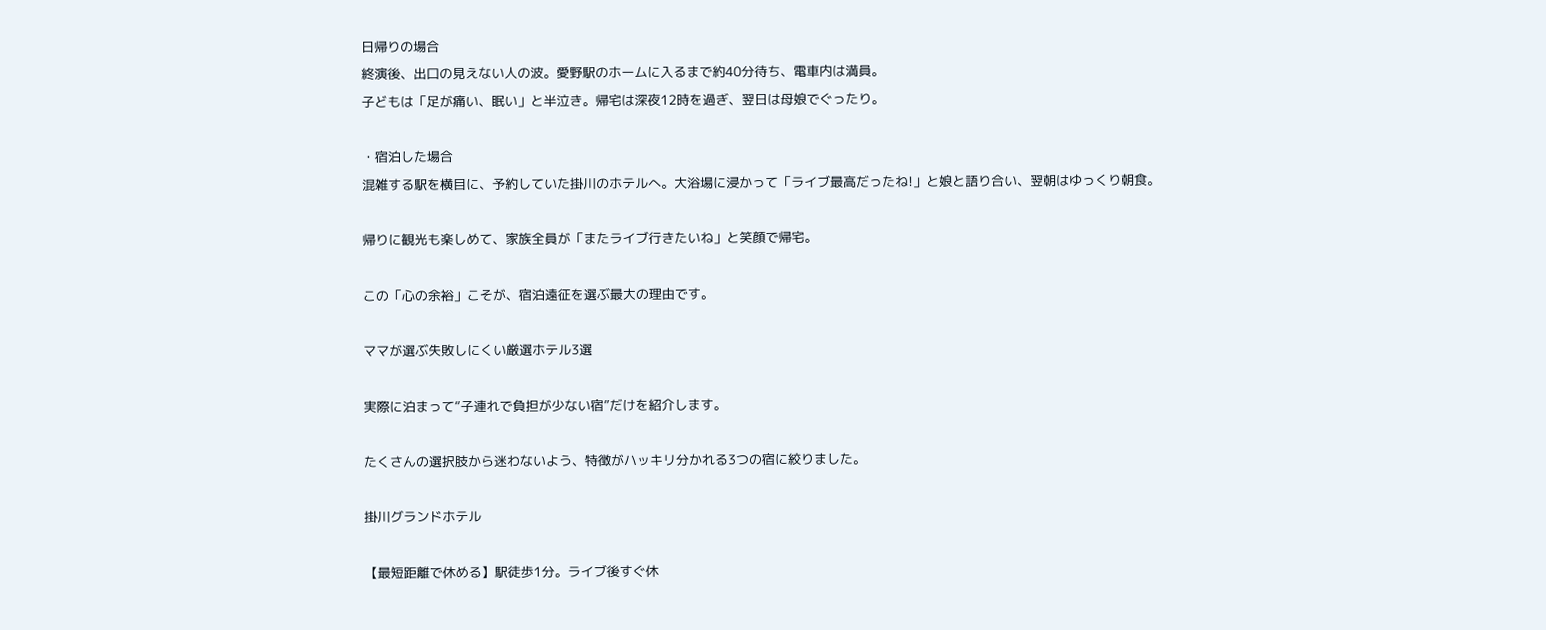日帰りの場合
終演後、出口の見えない人の波。愛野駅のホームに入るまで約40分待ち、電車内は満員。
子どもは「足が痛い、眠い」と半泣き。帰宅は深夜12時を過ぎ、翌日は母娘でぐったり。

・宿泊した場合
混雑する駅を横目に、予約していた掛川のホテルへ。大浴場に浸かって「ライブ最高だったね!」と娘と語り合い、翌朝はゆっくり朝食。

帰りに観光も楽しめて、家族全員が「またライブ行きたいね」と笑顔で帰宅。

この「心の余裕」こそが、宿泊遠征を選ぶ最大の理由です。

ママが選ぶ失敗しにくい厳選ホテル3選

実際に泊まって“子連れで負担が少ない宿”だけを紹介します。

たくさんの選択肢から迷わないよう、特徴がハッキリ分かれる3つの宿に絞りました。

掛川グランドホテル

【最短距離で休める】駅徒歩1分。ライブ後すぐ休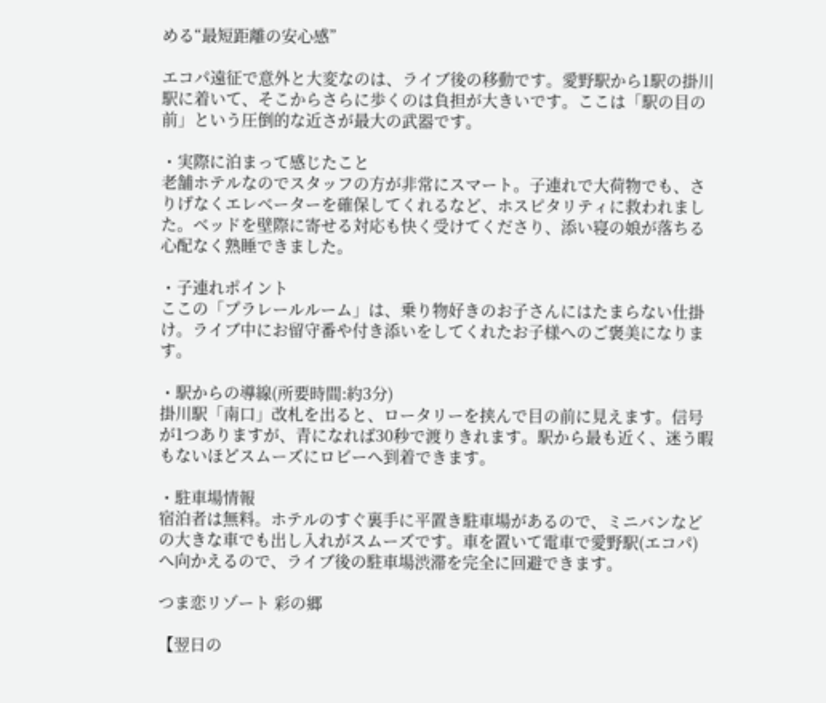める“最短距離の安心感”

エコパ遠征で意外と大変なのは、ライブ後の移動です。愛野駅から1駅の掛川駅に着いて、そこからさらに歩くのは負担が大きいです。ここは「駅の目の前」という圧倒的な近さが最大の武器です。

・実際に泊まって感じたこと
老舗ホテルなのでスタッフの方が非常にスマート。子連れで大荷物でも、さりげなくエレベーターを確保してくれるなど、ホスピタリティに救われました。ベッドを壁際に寄せる対応も快く受けてくださり、添い寝の娘が落ちる心配なく熟睡できました。

・子連れポイント
ここの「プラレールルーム」は、乗り物好きのお子さんにはたまらない仕掛け。ライブ中にお留守番や付き添いをしてくれたお子様へのご褒美になります。

・駅からの導線(所要時間:約3分)
掛川駅「南口」改札を出ると、ロータリーを挟んで目の前に見えます。信号が1つありますが、青になれば30秒で渡りきれます。駅から最も近く、迷う暇もないほどスムーズにロビーへ到着できます。

・駐車場情報
宿泊者は無料。ホテルのすぐ裏手に平置き駐車場があるので、ミニバンなどの大きな車でも出し入れがスムーズです。車を置いて電車で愛野駅(エコパ)へ向かえるので、ライブ後の駐車場渋滞を完全に回避できます。

つま恋リゾート 彩の郷

【翌日の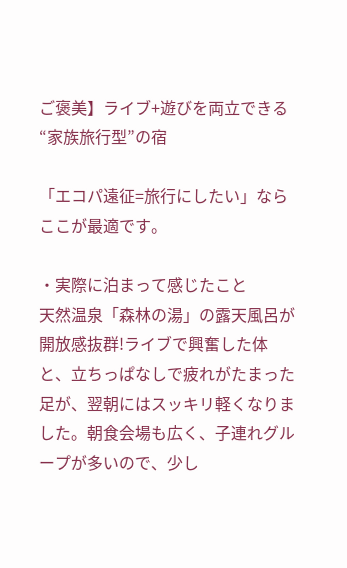ご褒美】ライブ+遊びを両立できる“家族旅行型”の宿

「エコパ遠征=旅行にしたい」ならここが最適です。

・実際に泊まって感じたこと
天然温泉「森林の湯」の露天風呂が開放感抜群!ライブで興奮した体と、立ちっぱなしで疲れがたまった足が、翌朝にはスッキリ軽くなりました。朝食会場も広く、子連れグループが多いので、少し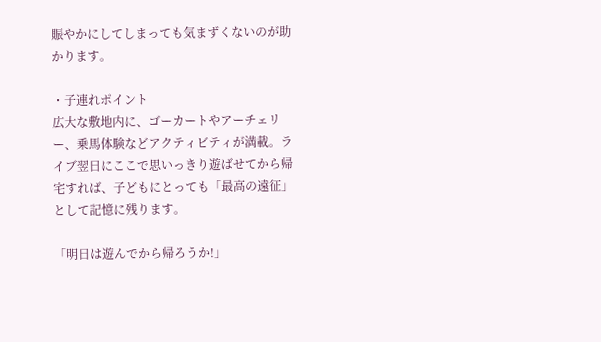賑やかにしてしまっても気まずくないのが助かります。

・子連れポイント
広大な敷地内に、ゴーカートやアーチェリー、乗馬体験などアクティビティが満載。ライブ翌日にここで思いっきり遊ばせてから帰宅すれば、子どもにとっても「最高の遠征」として記憶に残ります。

「明日は遊んでから帰ろうか!」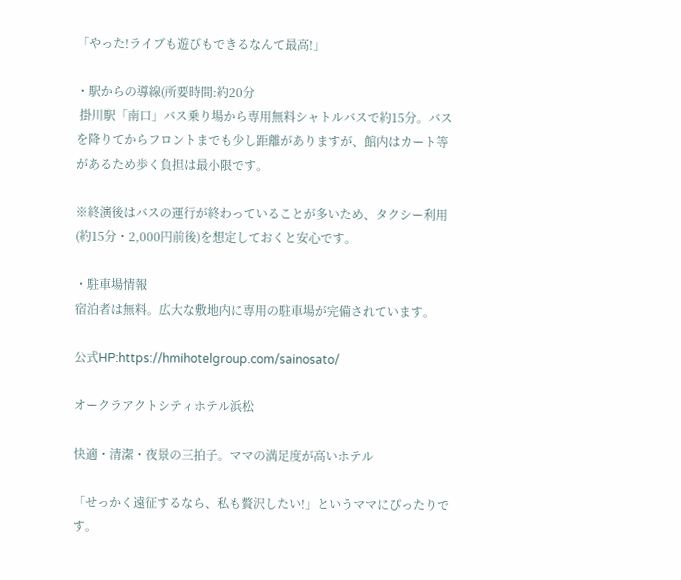「やった!ライブも遊びもできるなんて最高!」

・駅からの導線(所要時間:約20分
 掛川駅「南口」バス乗り場から専用無料シャトルバスで約15分。バスを降りてからフロントまでも少し距離がありますが、館内はカート等があるため歩く負担は最小限です。

※終演後はバスの運行が終わっていることが多いため、タクシー利用(約15分・2,000円前後)を想定しておくと安心です。

・駐車場情報
宿泊者は無料。広大な敷地内に専用の駐車場が完備されています。

公式HP:https://hmihotelgroup.com/sainosato/

オークラアクトシティホテル浜松

快適・清潔・夜景の三拍子。ママの満足度が高いホテル

「せっかく遠征するなら、私も贅沢したい!」というママにぴったりです。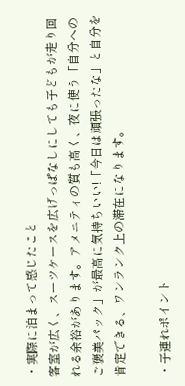・実際に泊まって感じたこと
客室が広く、スーツケースを広げっぱなしにしても子どもが走り回れる余裕があります。アメニティの質も高く、夜に使う「自分へのご褒美パック」が最高に気持ちいい!「今日は頑張ったな」と自分を肯定できる、ワンランク上の滞在になります。

・子連れポイント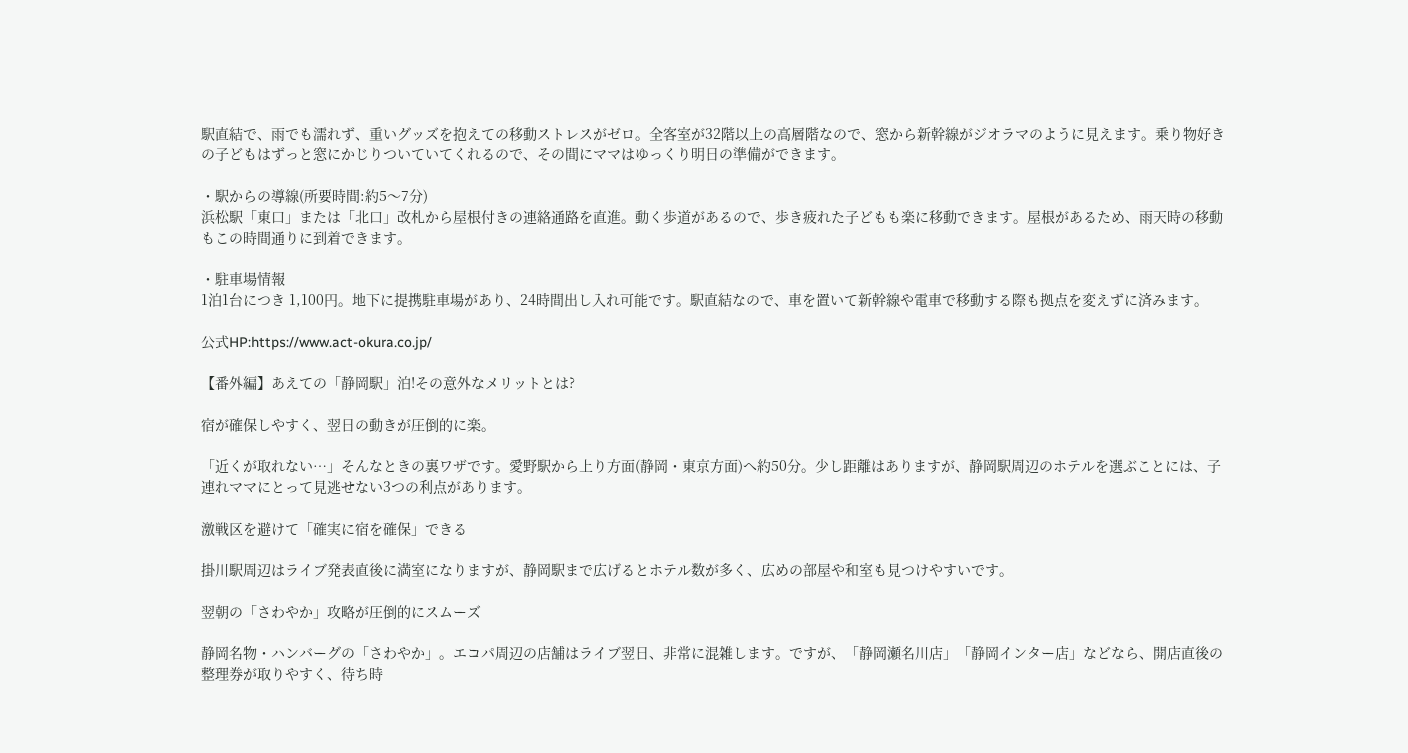駅直結で、雨でも濡れず、重いグッズを抱えての移動ストレスがゼロ。全客室が32階以上の高層階なので、窓から新幹線がジオラマのように見えます。乗り物好きの子どもはずっと窓にかじりついていてくれるので、その間にママはゆっくり明日の準備ができます。

・駅からの導線(所要時間:約5〜7分)
浜松駅「東口」または「北口」改札から屋根付きの連絡通路を直進。動く歩道があるので、歩き疲れた子どもも楽に移動できます。屋根があるため、雨天時の移動もこの時間通りに到着できます。

・駐車場情報
1泊1台につき 1,100円。地下に提携駐車場があり、24時間出し入れ可能です。駅直結なので、車を置いて新幹線や電車で移動する際も拠点を変えずに済みます。

公式HP:https://www.act-okura.co.jp/

【番外編】あえての「静岡駅」泊!その意外なメリットとは?

宿が確保しやすく、翌日の動きが圧倒的に楽。

「近くが取れない…」そんなときの裏ワザです。愛野駅から上り方面(静岡・東京方面)へ約50分。少し距離はありますが、静岡駅周辺のホテルを選ぶことには、子連れママにとって見逃せない3つの利点があります。

激戦区を避けて「確実に宿を確保」できる

掛川駅周辺はライブ発表直後に満室になりますが、静岡駅まで広げるとホテル数が多く、広めの部屋や和室も見つけやすいです。

翌朝の「さわやか」攻略が圧倒的にスムーズ

静岡名物・ハンバーグの「さわやか」。エコパ周辺の店舗はライブ翌日、非常に混雑します。ですが、「静岡瀬名川店」「静岡インター店」などなら、開店直後の整理券が取りやすく、待ち時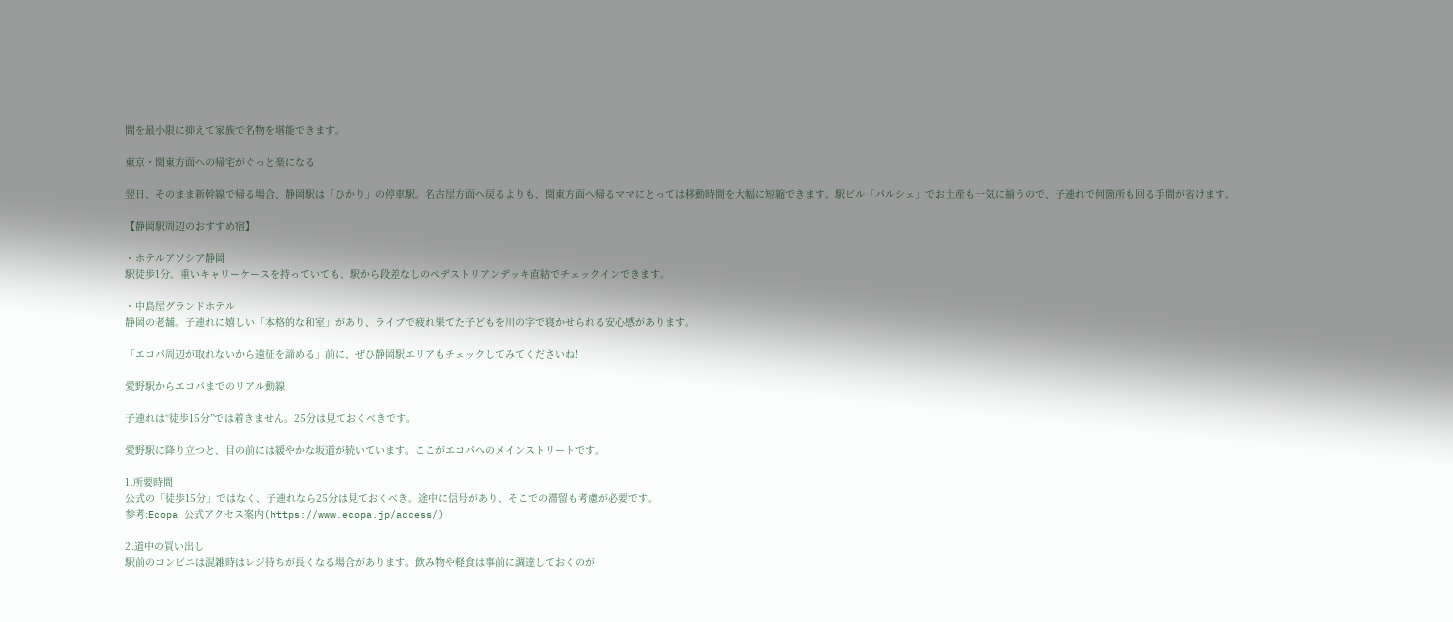間を最小限に抑えて家族で名物を堪能できます。

東京・関東方面への帰宅がぐっと楽になる

翌日、そのまま新幹線で帰る場合、静岡駅は「ひかり」の停車駅。名古屋方面へ戻るよりも、関東方面へ帰るママにとっては移動時間を大幅に短縮できます。駅ビル「パルシェ」でお土産も一気に揃うので、子連れで何箇所も回る手間が省けます。

【静岡駅周辺のおすすめ宿】

・ホテルアソシア静岡
駅徒歩1分。重いキャリーケースを持っていても、駅から段差なしのペデストリアンデッキ直結でチェックインできます。

・中島屋グランドホテル
静岡の老舗。子連れに嬉しい「本格的な和室」があり、ライブで疲れ果てた子どもを川の字で寝かせられる安心感があります。

「エコパ周辺が取れないから遠征を諦める」前に、ぜひ静岡駅エリアもチェックしてみてくださいね!

愛野駅からエコパまでのリアル動線

子連れは“徒歩15分”では着きません。25分は見ておくべきです。

愛野駅に降り立つと、目の前には緩やかな坂道が続いています。ここがエコパへのメインストリートです。

1.所要時間
公式の「徒歩15分」ではなく、子連れなら25分は見ておくべき。途中に信号があり、そこでの滞留も考慮が必要です。
参考:Ecopa 公式アクセス案内(https://www.ecopa.jp/access/)

2.道中の買い出し
駅前のコンビニは混雑時はレジ待ちが長くなる場合があります。飲み物や軽食は事前に調達しておくのが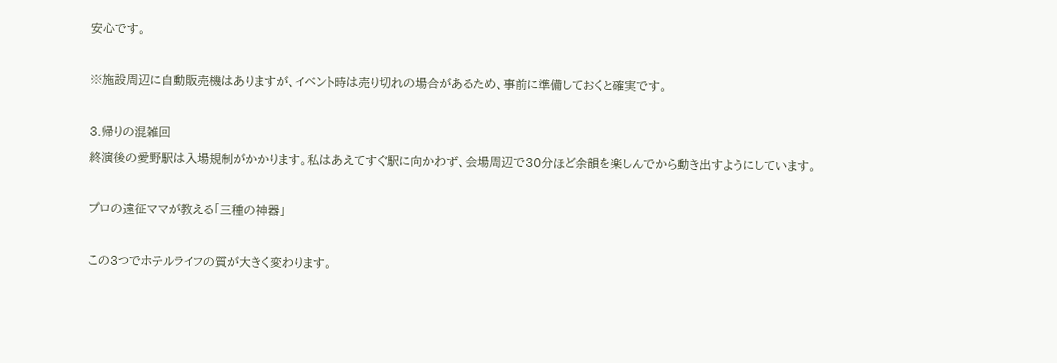安心です。

※施設周辺に自動販売機はありますが、イベント時は売り切れの場合があるため、事前に準備しておくと確実です。

3.帰りの混雑回
終演後の愛野駅は入場規制がかかります。私はあえてすぐ駅に向かわず、会場周辺で30分ほど余韻を楽しんでから動き出すようにしています。

プロの遠征ママが教える「三種の神器」

この3つでホテルライフの質が大きく変わります。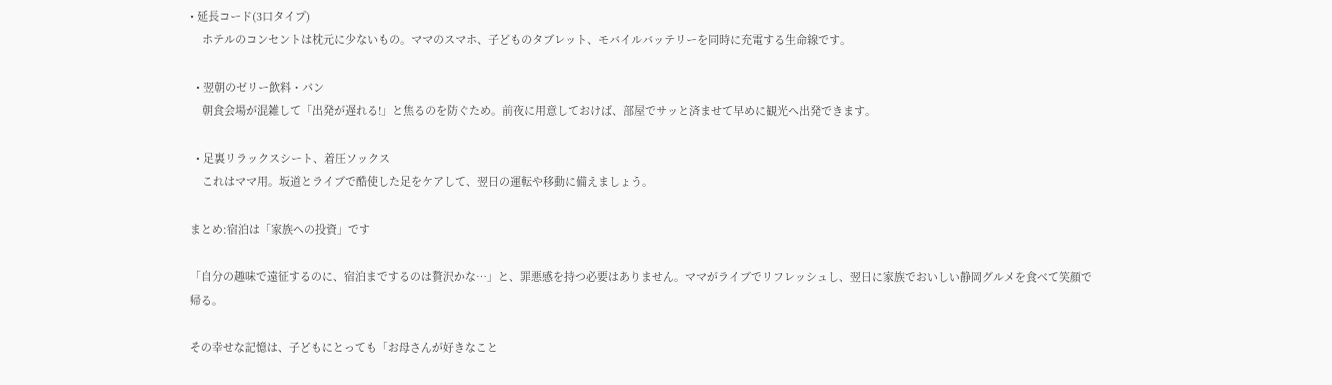• 延長コード(3口タイプ)
    ホテルのコンセントは枕元に少ないもの。ママのスマホ、子どものタブレット、モバイルバッテリーを同時に充電する生命線です。

  • 翌朝のゼリー飲料・パン
    朝食会場が混雑して「出発が遅れる!」と焦るのを防ぐため。前夜に用意しておけば、部屋でサッと済ませて早めに観光へ出発できます。

  • 足裏リラックスシート、着圧ソックス
    これはママ用。坂道とライブで酷使した足をケアして、翌日の運転や移動に備えましょう。

まとめ:宿泊は「家族への投資」です

「自分の趣味で遠征するのに、宿泊までするのは贅沢かな…」と、罪悪感を持つ必要はありません。ママがライブでリフレッシュし、翌日に家族でおいしい静岡グルメを食べて笑顔で帰る。

その幸せな記憶は、子どもにとっても「お母さんが好きなこと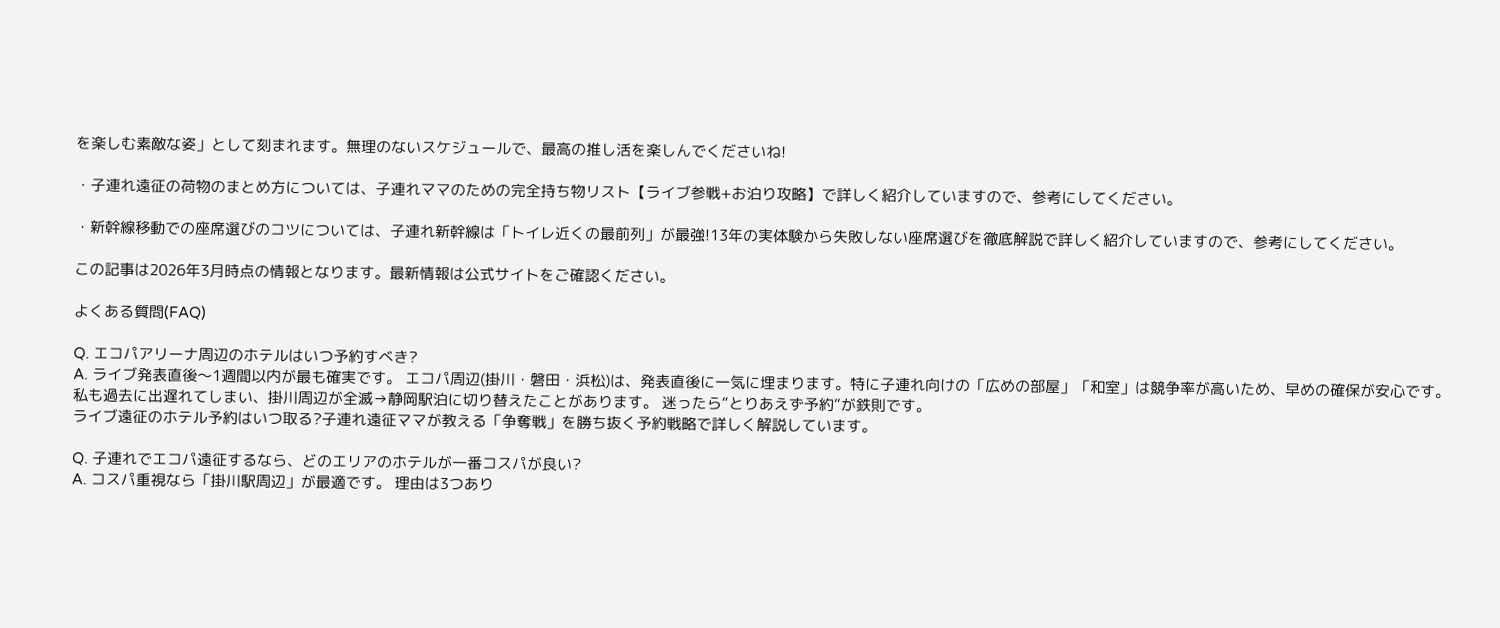を楽しむ素敵な姿」として刻まれます。無理のないスケジュールで、最高の推し活を楽しんでくださいね!

・子連れ遠征の荷物のまとめ方については、子連れママのための完全持ち物リスト【ライブ参戦+お泊り攻略】で詳しく紹介していますので、参考にしてください。

・新幹線移動での座席選びのコツについては、子連れ新幹線は「トイレ近くの最前列」が最強!13年の実体験から失敗しない座席選びを徹底解説で詳しく紹介していますので、参考にしてください。

この記事は2026年3月時点の情報となります。最新情報は公式サイトをご確認ください。

よくある質問(FAQ)

Q. エコパアリーナ周辺のホテルはいつ予約すべき?
A. ライブ発表直後〜1週間以内が最も確実です。 エコパ周辺(掛川・磐田・浜松)は、発表直後に一気に埋まります。特に子連れ向けの「広めの部屋」「和室」は競争率が高いため、早めの確保が安心です。私も過去に出遅れてしまい、掛川周辺が全滅→静岡駅泊に切り替えたことがあります。 迷ったら“とりあえず予約”が鉄則です。
ライブ遠征のホテル予約はいつ取る?子連れ遠征ママが教える「争奪戦」を勝ち抜く予約戦略で詳しく解説しています。

Q. 子連れでエコパ遠征するなら、どのエリアのホテルが一番コスパが良い?
A. コスパ重視なら「掛川駅周辺」が最適です。 理由は3つあり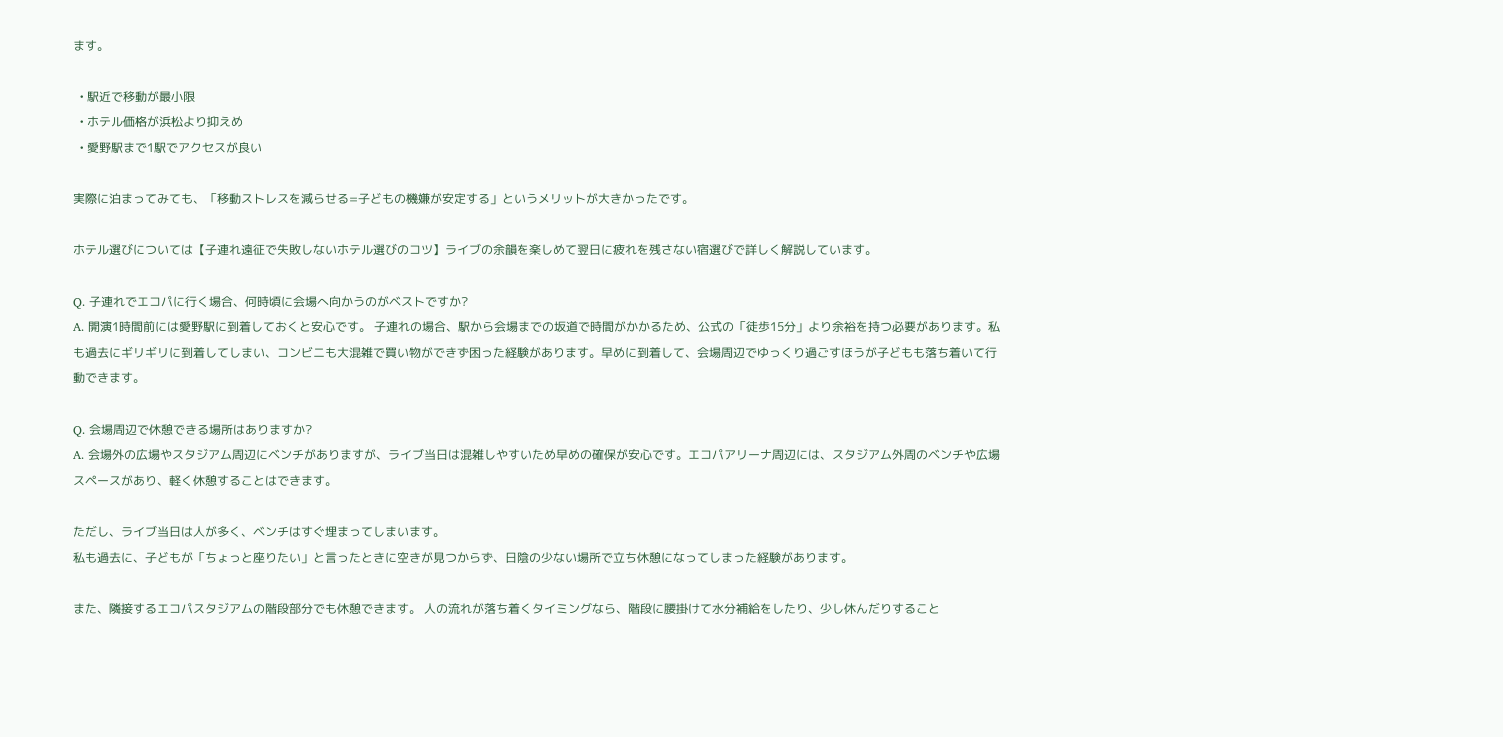ます。

  • 駅近で移動が最小限
  • ホテル価格が浜松より抑えめ
  • 愛野駅まで1駅でアクセスが良い

実際に泊まってみても、「移動ストレスを減らせる=子どもの機嫌が安定する」というメリットが大きかったです。

ホテル選びについては【子連れ遠征で失敗しないホテル選びのコツ】ライブの余韻を楽しめて翌日に疲れを残さない宿選びで詳しく解説しています。

Q. 子連れでエコパに行く場合、何時頃に会場へ向かうのがベストですか?
A. 開演1時間前には愛野駅に到着しておくと安心です。 子連れの場合、駅から会場までの坂道で時間がかかるため、公式の「徒歩15分」より余裕を持つ必要があります。私も過去にギリギリに到着してしまい、コンビニも大混雑で買い物ができず困った経験があります。早めに到着して、会場周辺でゆっくり過ごすほうが子どもも落ち着いて行動できます。

Q. 会場周辺で休憩できる場所はありますか?
A. 会場外の広場やスタジアム周辺にベンチがありますが、ライブ当日は混雑しやすいため早めの確保が安心です。エコパアリーナ周辺には、スタジアム外周のベンチや広場スペースがあり、軽く休憩することはできます。

ただし、ライブ当日は人が多く、ベンチはすぐ埋まってしまいます。
私も過去に、子どもが「ちょっと座りたい」と言ったときに空きが見つからず、日陰の少ない場所で立ち休憩になってしまった経験があります。

また、隣接するエコパスタジアムの階段部分でも休憩できます。 人の流れが落ち着くタイミングなら、階段に腰掛けて水分補給をしたり、少し休んだりすること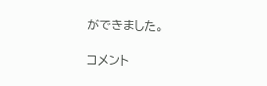ができました。

コメント